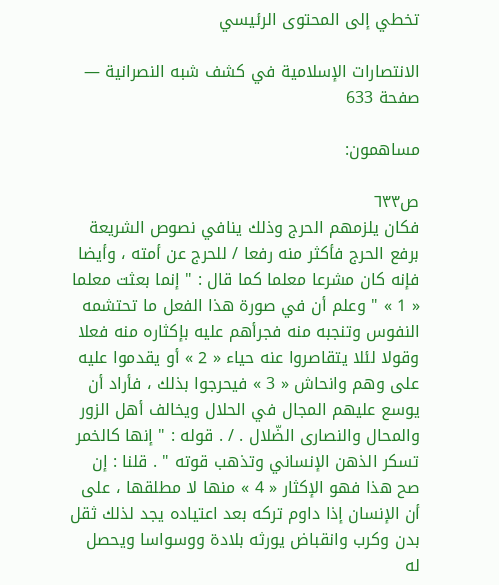تخطي إلى المحتوى الرئيسي

الانتصارات الإسلامية في كشف شبه النصرانية — صفحة 633

مساهمون:

ص٦٣٣
فكان يلزمهم الحرج وذلك ينافي نصوص الشريعة برفع الحرج فأكثر منه رفعا / للحرج عن أمته ، وأيضا فإنه كان مشرعا معلما كما قال : " إنما بعثت معلما « 1 » " وعلم أن في صورة هذا الفعل ما تحتشمه النفوس وتنجبه منه فجرأهم عليه بإكثاره منه فعلا وقولا لئلا يتقاصروا عنه حياء « 2 » أو يقدموا عليه على وهم وانحاش « 3 » فيحرجوا بذلك ، فأراد أن يوسع عليهم المجال في الحلال ويخالف أهل الزور والمحال والنصارى الضّلال . / . قوله : " إنها كالخمر تسكر الذهن الإنساني وتذهب قوته " . قلنا : إن صح هذا فهو الإكثار « 4 » منها لا مطلقها ، على أن الإنسان إذا داوم تركه بعد اعتياده يجد لذلك ثقل بدن وكرب وانقباض يورثه بلادة ووسواسا ويحصل له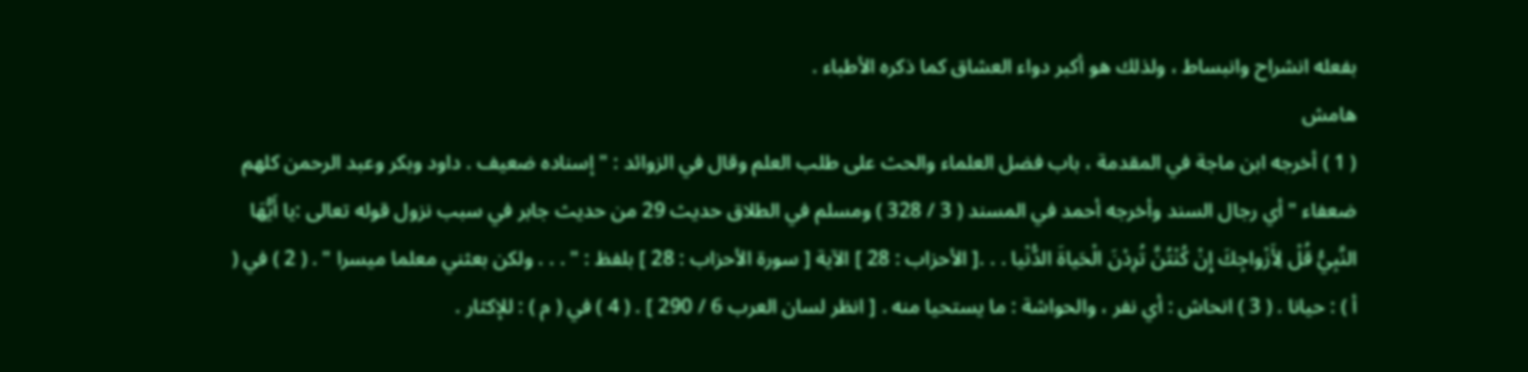بفعله انشراح وانبساط ، ولذلك هو أكبر دواء العشاق كما ذكره الأطباء .
هامش
( 1 ) أخرجه ابن ماجة في المقدمة ، باب فضل العلماء والحث على طلب العلم وقال في الزوائد : " إسناده ضعيف . داود وبكر وعبد الرحمن كلهم ضعفاء " أي رجال السند وأخرجه أحمد في المسند ( 3 / 328 ) ومسلم في الطلاق حديث 29 من حديث جابر في سبب نزول قوله تعالى :يا أَيُّهَا النَّبِيُّ قُلْ لِأَزْواجِكَ إِنْ كُنْتُنَّ تُرِدْنَ الْحَياةَ الدُّنْيا . . .[ الأحزاب : 28 ] الآية [ سورة الأحزاب : 28 ] بلفظ : " . . . ولكن بعثني معلما ميسرا " . ( 2 ) في ( أ ) : حيانا . ( 3 ) انحاش : أي نفر ، والحواشة : ما يستحيا منه . [ انظر لسان العرب 6 / 290 ] . ( 4 ) في ( م ) : للإكثار .